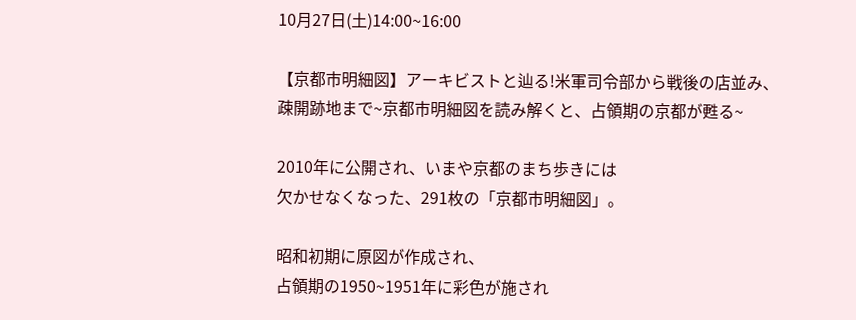10月27日(土)14:00~16:00

【京都市明細図】アーキビストと辿る!米軍司令部から戦後の店並み、疎開跡地まで~京都市明細図を読み解くと、占領期の京都が甦る~

2010年に公開され、いまや京都のまち歩きには
欠かせなくなった、291枚の「京都市明細図」。

昭和初期に原図が作成され、
占領期の1950~1951年に彩色が施され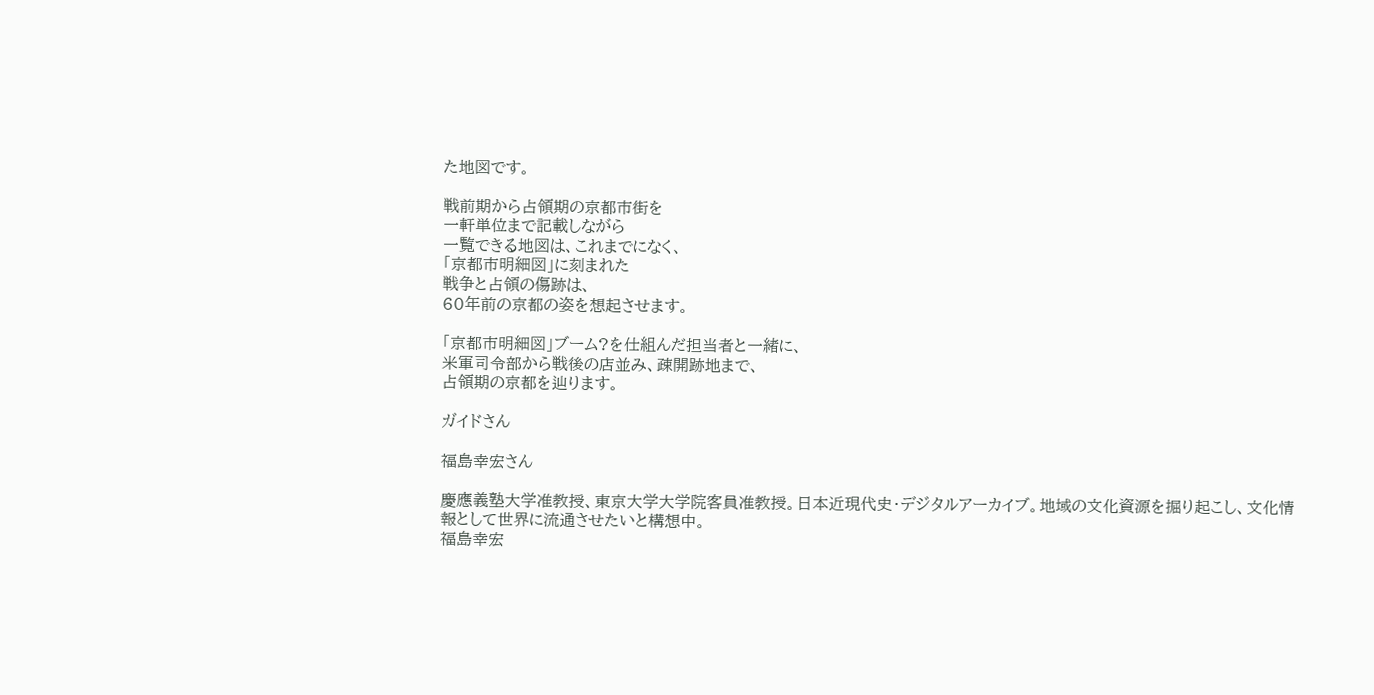た地図です。

戦前期から占領期の京都市街を
一軒単位まで記載しながら
一覧できる地図は、これまでになく、
「京都市明細図」に刻まれた
戦争と占領の傷跡は、
60年前の京都の姿を想起させます。

「京都市明細図」ブーム?を仕組んだ担当者と一緒に、
米軍司令部から戦後の店並み、疎開跡地まで、
占領期の京都を辿ります。

ガイドさん

福島幸宏さん

慶應義塾大学准教授、東京大学大学院客員准教授。日本近現代史・デジタルアーカイブ。地域の文化資源を掘り起こし、文化情報として世界に流通させたいと構想中。
福島幸宏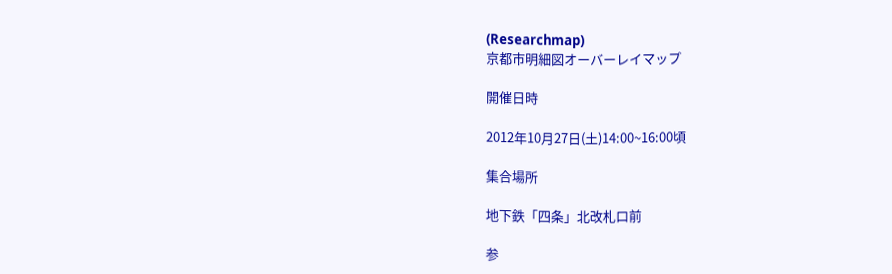(Researchmap)
京都市明細図オーバーレイマップ

開催日時

2012年10月27日(土)14:00~16:00頃

集合場所

地下鉄「四条」北改札口前

参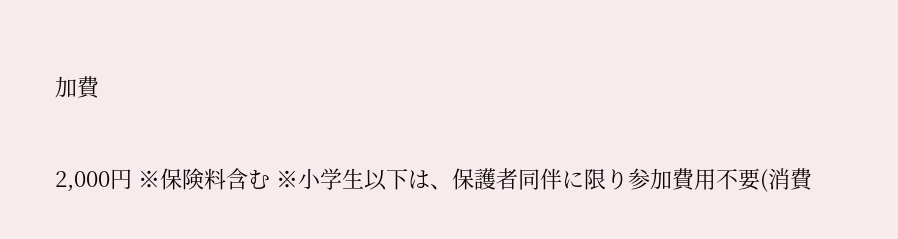加費

2,000円 ※保険料含む ※小学生以下は、保護者同伴に限り参加費用不要(消費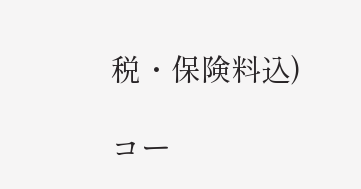税・保険料込)

コー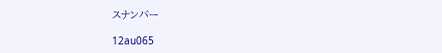スナンバー

12au065